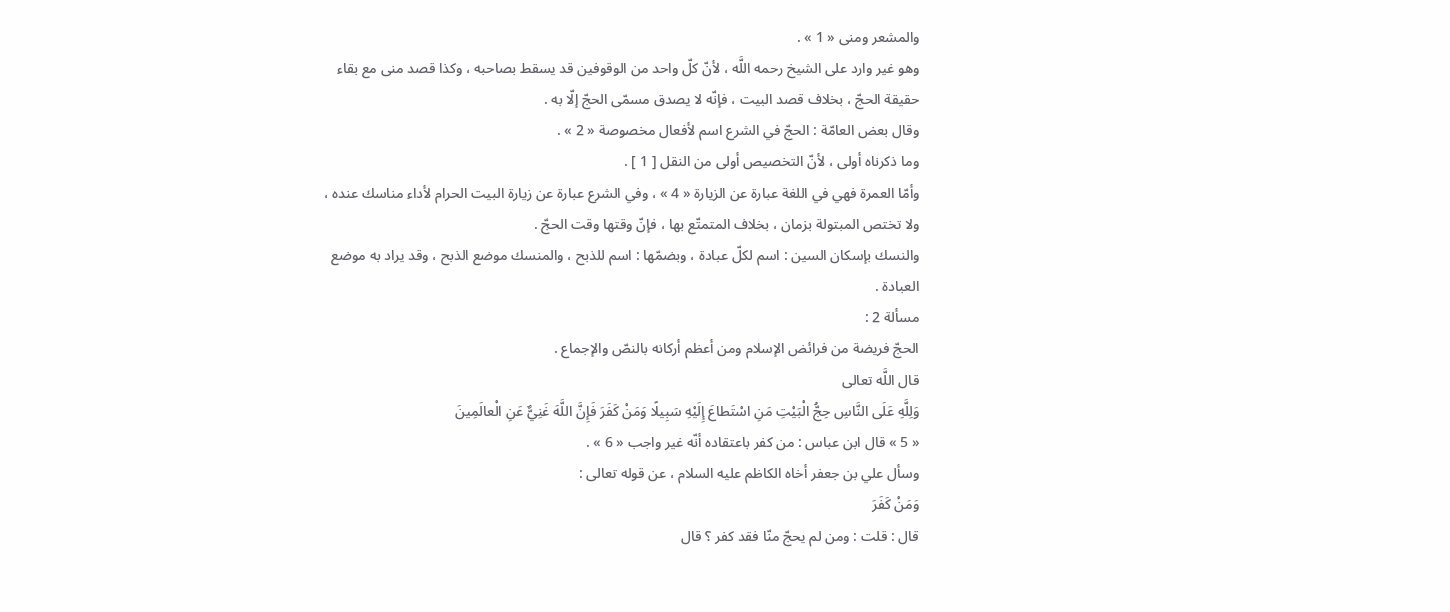والمشعر ومنى « 1 » .
وهو غير وارد على الشيخ رحمه اللَّه ، لأنّ كلّ واحد من الوقوفين قد يسقط بصاحبه ، وكذا قصد منى مع بقاء حقيقة الحجّ ، بخلاف قصد البيت ، فإنّه لا يصدق مسمّى الحجّ إلّا به .
وقال بعض العامّة : الحجّ في الشرع اسم لأفعال مخصوصة « 2 » .
وما ذكرناه أولى ، لأنّ التخصيص أولى من النقل [ 1 ] .
وأمّا العمرة فهي في اللغة عبارة عن الزيارة « 4 » ، وفي الشرع عبارة عن زيارة البيت الحرام لأداء مناسك عنده ، ولا تختص المبتولة بزمان ، بخلاف المتمتّع بها ، فإنّ وقتها وقت الحجّ .
والنسك بإسكان السين : اسم لكلّ عبادة ، وبضمّها : اسم للذبح ، والمنسك موضع الذبح ، وقد يراد به موضع العبادة .
مسألة 2 :
الحجّ فريضة من فرائض الإسلام ومن أعظم أركانه بالنصّ والإجماع .
قال اللَّه تعالى
وَلِلَّهِ عَلَى النَّاسِ حِجُّ الْبَيْتِ مَنِ اسْتَطاعَ إِلَيْهِ سَبِيلًا وَمَنْ كَفَرَ فَإِنَّ اللَّهَ غَنِيٌّ عَنِ الْعالَمِينَ
« 5 » قال ابن عباس : من كفر باعتقاده أنّه غير واجب « 6 » .
وسأل علي بن جعفر أخاه الكاظم عليه السلام ، عن قوله تعالى :
وَمَنْ كَفَرَ
قال : قلت : ومن لم يحجّ منّا فقد كفر ؟ قال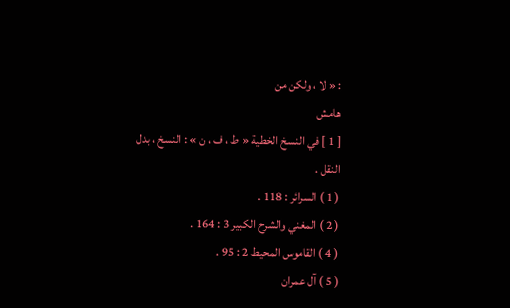: « لا ، ولكن من
هامش
[ 1 ] في النسخ الخطية « ط ، ف ، ن » : النسخ ، بدل النقل .
( 1 ) السرائر : 118 .
( 2 ) المغني والشرح الكبير 3 : 164 .
( 4 ) القاموس المحيط 2 : 95 .
( 5 ) آل عمران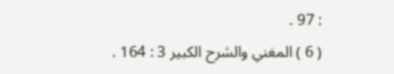: 97 .
( 6 ) المغني والشرح الكبير 3 : 164 .